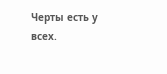Черты есть у всех.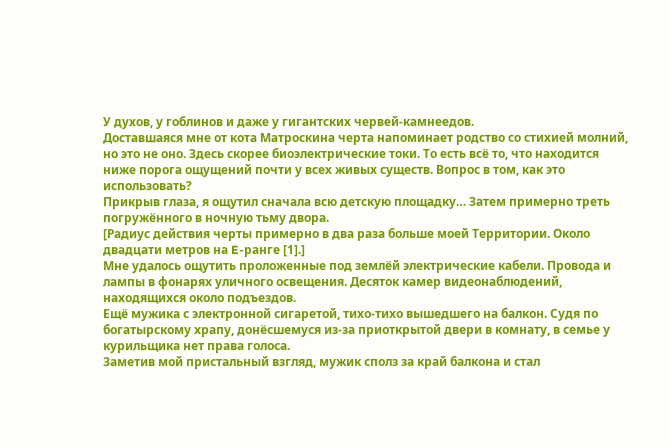У духов, у гоблинов и даже у гигантских червей-камнеедов.
Доставшаяся мне от кота Матроскина черта напоминает родство со стихией молний, но это не оно. Здесь скорее биоэлектрические токи. То есть всё то, что находится ниже порога ощущений почти у всех живых существ. Вопрос в том, как это использовать?
Прикрыв глаза, я ощутил сначала всю детскую площадку… Затем примерно треть погружённого в ночную тьму двора.
[Радиус действия черты примерно в два раза больше моей Территории. Около двадцати метров на E-ранге [1].]
Мне удалось ощутить проложенные под землёй электрические кабели. Провода и лампы в фонарях уличного освещения. Десяток камер видеонаблюдений, находящихся около подъездов.
Ещё мужика с электронной сигаретой, тихо-тихо вышедшего на балкон. Судя по богатырскому храпу, донёсшемуся из-за приоткрытой двери в комнату, в семье у курильщика нет права голоса.
Заметив мой пристальный взгляд, мужик сполз за край балкона и стал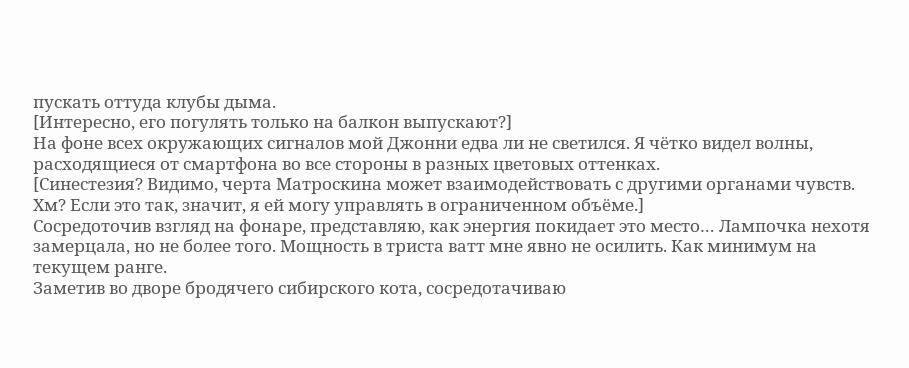пускать оттуда клубы дыма.
[Интересно, его погулять только на балкон выпускают?]
На фоне всех окружающих сигналов мой Джонни едва ли не светился. Я чётко видел волны, расходящиеся от смартфона во все стороны в разных цветовых оттенках.
[Синестезия? Видимо, черта Матроскина может взаимодействовать с другими органами чувств. Хм? Если это так, значит, я ей могу управлять в ограниченном объёме.]
Сосредоточив взгляд на фонаре, представляю, как энергия покидает это место… Лампочка нехотя замерцала, но не более того. Мощность в триста ватт мне явно не осилить. Как минимум на текущем ранге.
Заметив во дворе бродячего сибирского кота, сосредотачиваю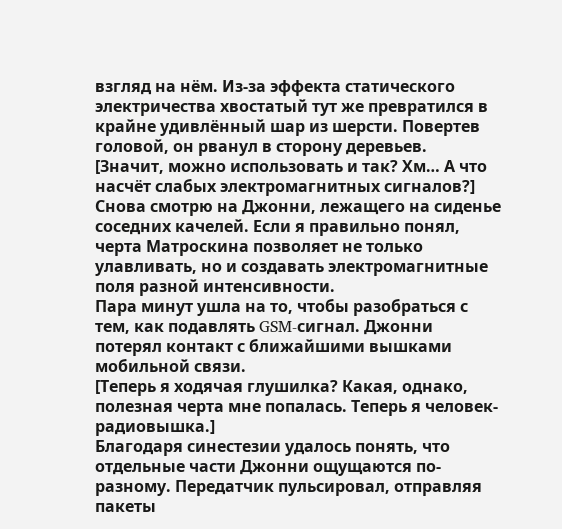взгляд на нём. Из-за эффекта статического электричества хвостатый тут же превратился в крайне удивлённый шар из шерсти. Повертев головой, он рванул в сторону деревьев.
[Значит, можно использовать и так? Хм… А что насчёт слабых электромагнитных сигналов?]
Снова смотрю на Джонни, лежащего на сиденье соседних качелей. Если я правильно понял, черта Матроскина позволяет не только улавливать, но и создавать электромагнитные поля разной интенсивности.
Пара минут ушла на то, чтобы разобраться с тем, как подавлять GSM-сигнал. Джонни потерял контакт с ближайшими вышками мобильной связи.
[Теперь я ходячая глушилка? Какая, однако, полезная черта мне попалась. Теперь я человек-радиовышка.]
Благодаря синестезии удалось понять, что отдельные части Джонни ощущаются по-разному. Передатчик пульсировал, отправляя пакеты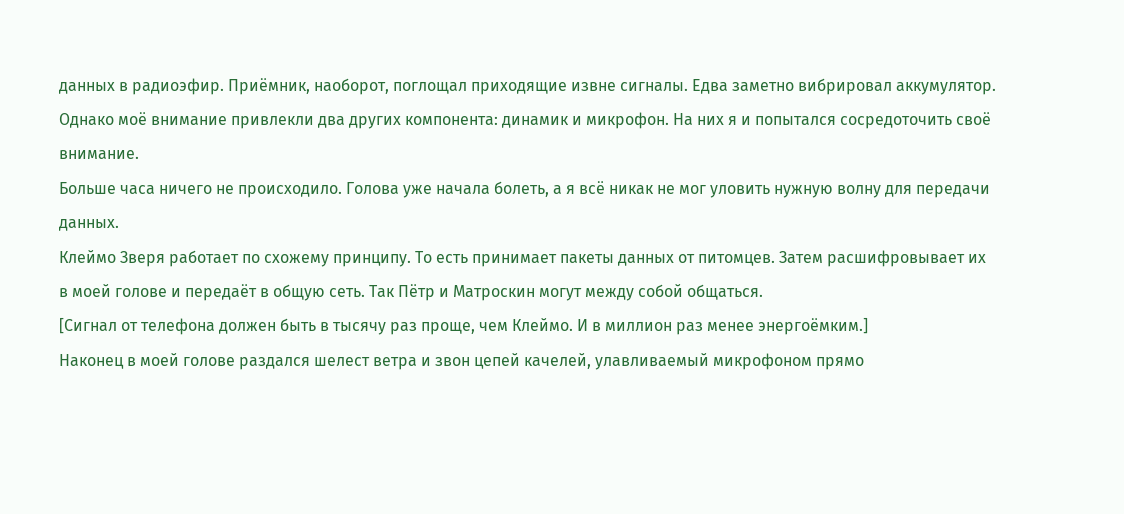данных в радиоэфир. Приёмник, наоборот, поглощал приходящие извне сигналы. Едва заметно вибрировал аккумулятор. Однако моё внимание привлекли два других компонента: динамик и микрофон. На них я и попытался сосредоточить своё внимание.
Больше часа ничего не происходило. Голова уже начала болеть, а я всё никак не мог уловить нужную волну для передачи данных.
Клеймо Зверя работает по схожему принципу. То есть принимает пакеты данных от питомцев. Затем расшифровывает их в моей голове и передаёт в общую сеть. Так Пётр и Матроскин могут между собой общаться.
[Сигнал от телефона должен быть в тысячу раз проще, чем Клеймо. И в миллион раз менее энергоёмким.]
Наконец в моей голове раздался шелест ветра и звон цепей качелей, улавливаемый микрофоном прямо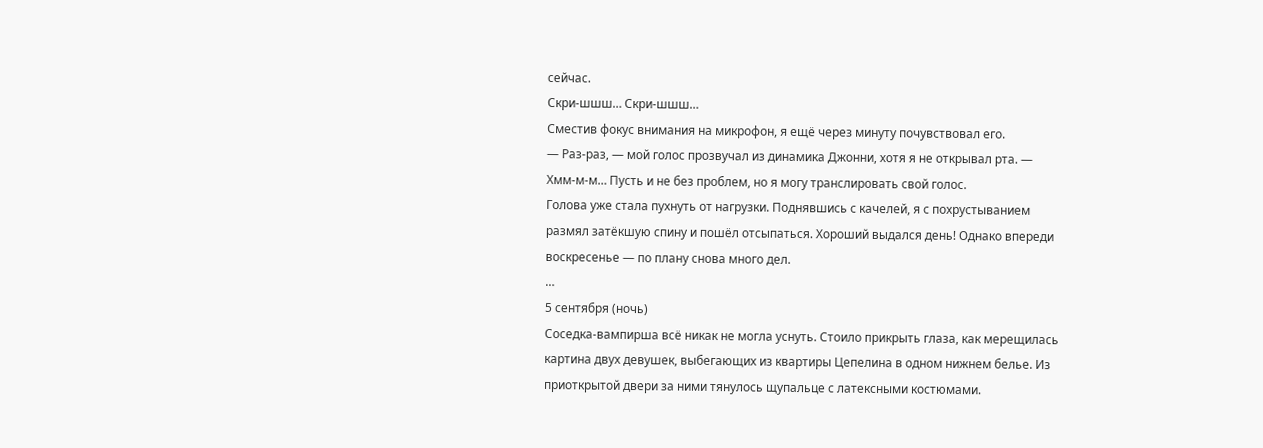сейчас.
Скри-шшш… Скри-шшш…
Сместив фокус внимания на микрофон, я ещё через минуту почувствовал его.
— Раз-раз, — мой голос прозвучал из динамика Джонни, хотя я не открывал рта. — Хмм-м-м… Пусть и не без проблем, но я могу транслировать свой голос.
Голова уже стала пухнуть от нагрузки. Поднявшись с качелей, я с похрустыванием размял затёкшую спину и пошёл отсыпаться. Хороший выдался день! Однако впереди воскресенье — по плану снова много дел.
…
5 сентября (ночь)
Соседка-вампирша всё никак не могла уснуть. Стоило прикрыть глаза, как мерещилась картина двух девушек, выбегающих из квартиры Цепелина в одном нижнем белье. Из приоткрытой двери за ними тянулось щупальце с латексными костюмами.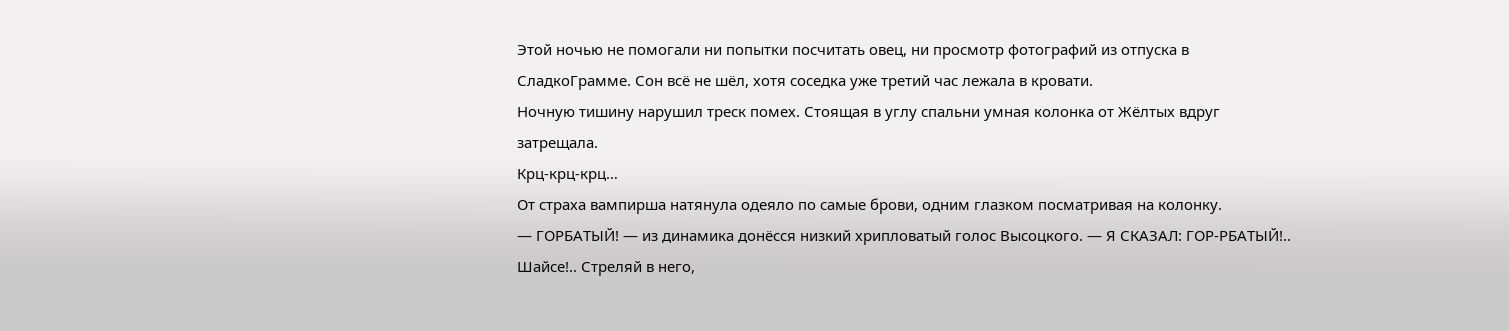Этой ночью не помогали ни попытки посчитать овец, ни просмотр фотографий из отпуска в СладкоГрамме. Сон всё не шёл, хотя соседка уже третий час лежала в кровати.
Ночную тишину нарушил треск помех. Стоящая в углу спальни умная колонка от Жёлтых вдруг затрещала.
Крц-крц-крц…
От страха вампирша натянула одеяло по самые брови, одним глазком посматривая на колонку.
— ГОРБАТЫЙ! — из динамика донёсся низкий хрипловатый голос Высоцкого. — Я СКАЗАЛ: ГОР-РБАТЫЙ!.. Шайсе!.. Стреляй в него,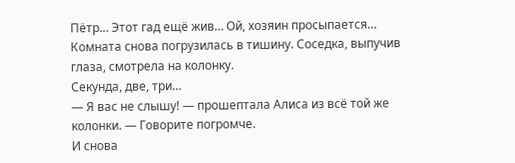Пётр… Этот гад ещё жив… Ой, хозяин просыпается…
Комната снова погрузилась в тишину. Соседка, выпучив глаза, смотрела на колонку.
Секунда, две, три…
— Я вас не слышу! — прошептала Алиса из всё той же колонки. — Говорите погромче.
И снова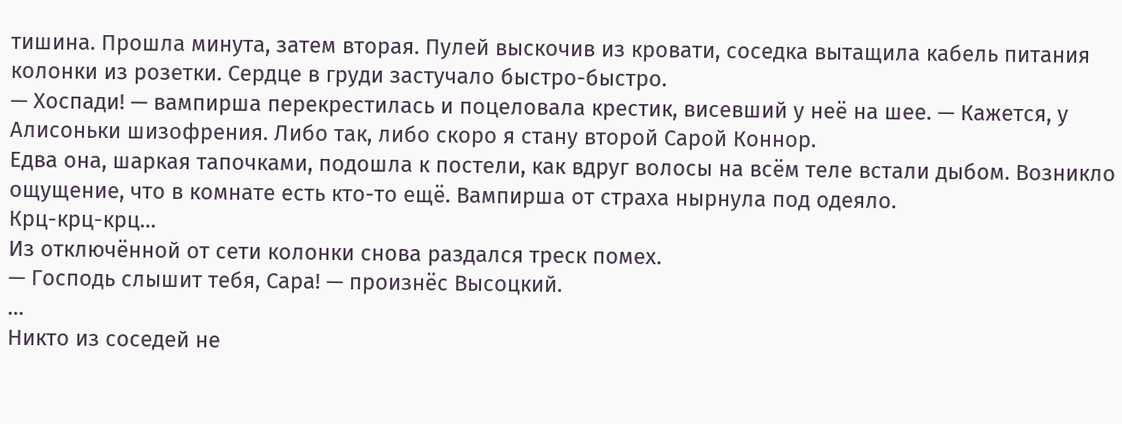тишина. Прошла минута, затем вторая. Пулей выскочив из кровати, соседка вытащила кабель питания колонки из розетки. Сердце в груди застучало быстро-быстро.
— Хоспади! — вампирша перекрестилась и поцеловала крестик, висевший у неё на шее. — Кажется, у Алисоньки шизофрения. Либо так, либо скоро я стану второй Сарой Коннор.
Едва она, шаркая тапочками, подошла к постели, как вдруг волосы на всём теле встали дыбом. Возникло ощущение, что в комнате есть кто-то ещё. Вампирша от страха нырнула под одеяло.
Крц-крц-крц…
Из отключённой от сети колонки снова раздался треск помех.
— Господь слышит тебя, Сара! — произнёс Высоцкий.
…
Никто из соседей не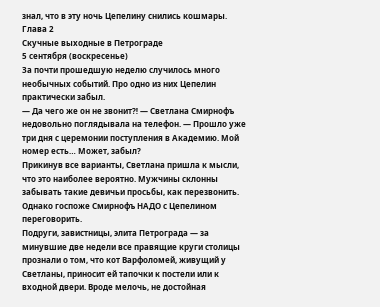знал, что в эту ночь Цепелину снились кошмары.
Глава 2
Скучные выходные в Петрограде
5 сентября (воскресенье)
За почти прошедшую неделю случилось много необычных событий. Про одно из них Цепелин практически забыл.
— Да чего же он не звонит⁈ — Светлана Смирнофъ недовольно поглядывала на телефон. — Прошло уже три дня с церемонии поступления в Академию. Мой номер есть… Может, забыл?
Прикинув все варианты, Светлана пришла к мысли, что это наиболее вероятно. Мужчины склонны забывать такие девичьи просьбы, как перезвонить. Однако госпоже Смирнофъ НАДО с Цепелином переговорить.
Подруги, завистницы, элита Петрограда — за минувшие две недели все правящие круги столицы прознали о том, что кот Варфоломей, живущий у Светланы, приносит ей тапочки к постели или к входной двери. Вроде мелочь, не достойная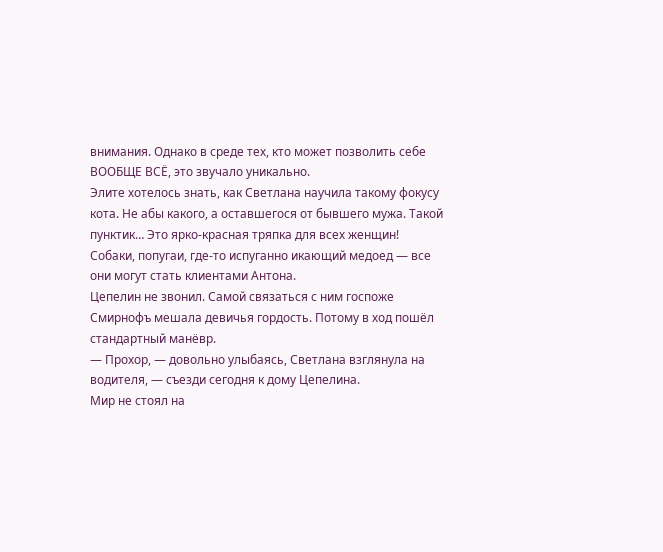внимания. Однако в среде тех, кто может позволить себе ВООБЩЕ ВСЁ, это звучало уникально.
Элите хотелось знать, как Светлана научила такому фокусу кота. Не абы какого, а оставшегося от бывшего мужа. Такой пунктик… Это ярко-красная тряпка для всех женщин! Собаки, попугаи, где-то испуганно икающий медоед — все они могут стать клиентами Антона.
Цепелин не звонил. Самой связаться с ним госпоже Смирнофъ мешала девичья гордость. Потому в ход пошёл стандартный манёвр.
— Прохор, — довольно улыбаясь, Светлана взглянула на водителя, — съезди сегодня к дому Цепелина.
Мир не стоял на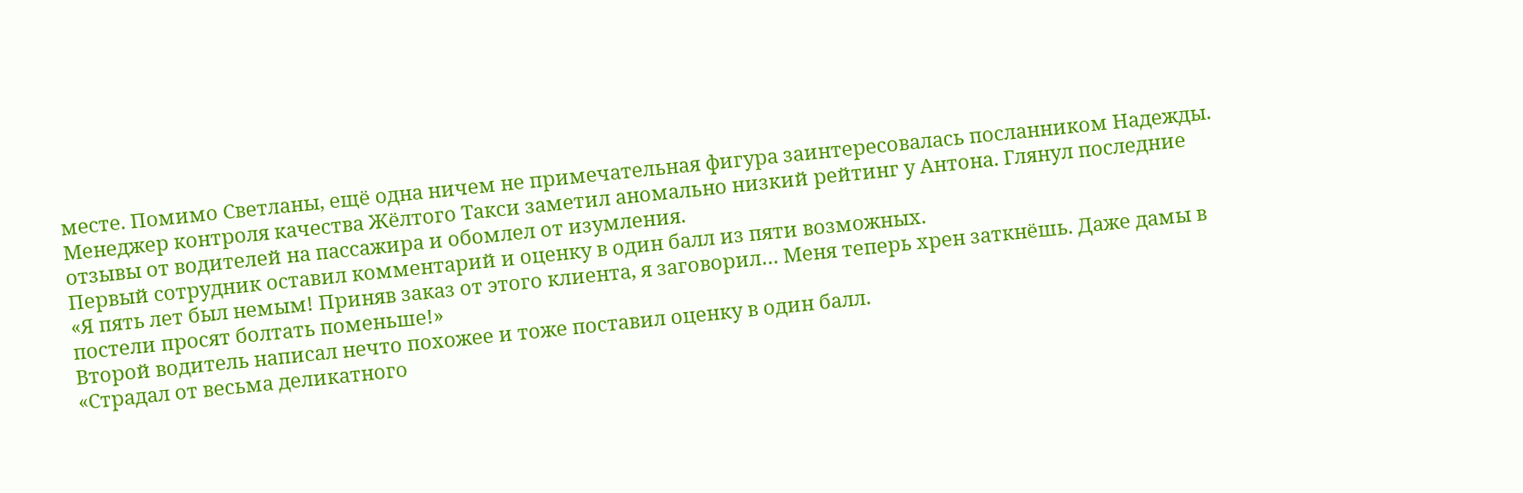месте. Помимо Светланы, ещё одна ничем не примечательная фигура заинтересовалась посланником Надежды.
Менеджер контроля качества Жёлтого Такси заметил аномально низкий рейтинг у Антона. Глянул последние отзывы от водителей на пассажира и обомлел от изумления.
Первый сотрудник оставил комментарий и оценку в один балл из пяти возможных.
«Я пять лет был немым! Приняв заказ от этого клиента, я заговорил… Меня теперь хрен заткнёшь. Даже дамы в постели просят болтать поменьше!»
Второй водитель написал нечто похожее и тоже поставил оценку в один балл.
«Страдал от весьма деликатного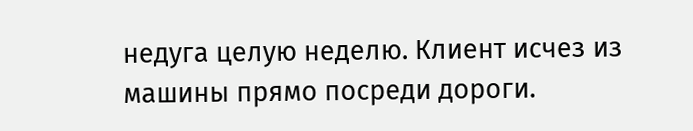недуга целую неделю. Клиент исчез из машины прямо посреди дороги.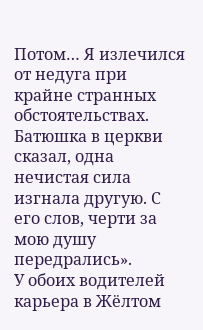Потом… Я излечился от недуга при крайне странных обстоятельствах. Батюшка в церкви сказал, одна нечистая сила изгнала другую. С его слов, черти за мою душу передрались».
У обоих водителей карьера в Жёлтом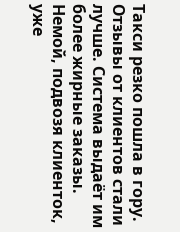Такси резко пошла в гору. Отзывы от клиентов стали лучше. Система выдаёт им более жирные заказы. Немой, подвозя клиенток, уже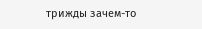трижды зачем-то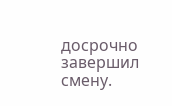досрочно завершил смену.